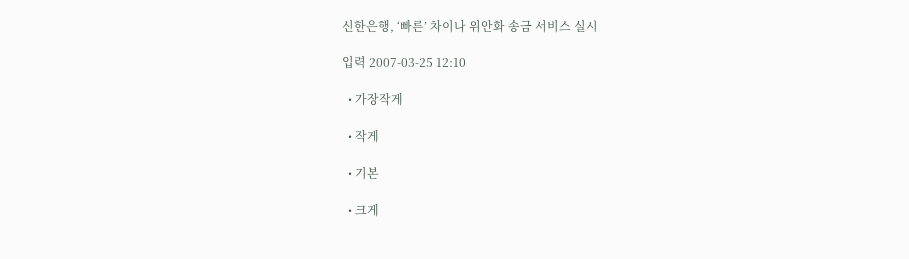신한은행, ‘빠른’ 차이나 위안화 송금 서비스 실시

입력 2007-03-25 12:10

  • 가장작게

  • 작게

  • 기본

  • 크게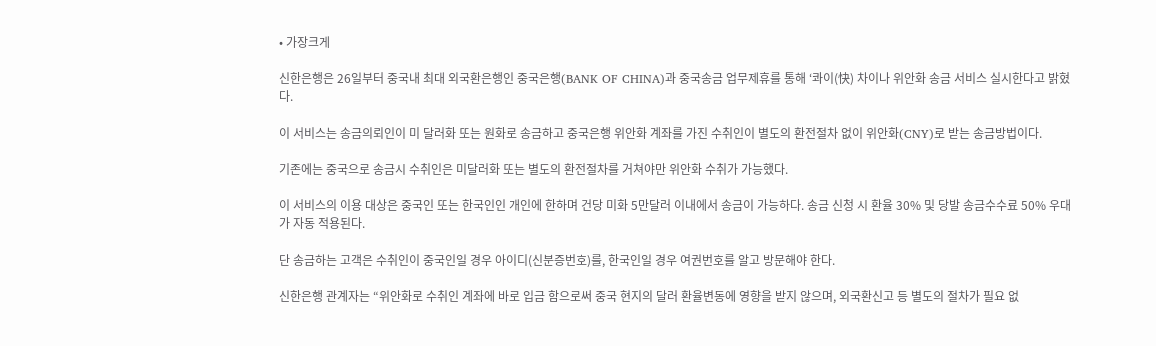• 가장크게

신한은행은 26일부터 중국내 최대 외국환은행인 중국은행(BANK OF CHINA)과 중국송금 업무제휴를 통해 ‘콰이(快) 차이나 위안화 송금 서비스 실시한다고 밝혔다.

이 서비스는 송금의뢰인이 미 달러화 또는 원화로 송금하고 중국은행 위안화 계좌를 가진 수취인이 별도의 환전절차 없이 위안화(CNY)로 받는 송금방법이다.

기존에는 중국으로 송금시 수취인은 미달러화 또는 별도의 환전절차를 거쳐야만 위안화 수취가 가능했다.

이 서비스의 이용 대상은 중국인 또는 한국인인 개인에 한하며 건당 미화 5만달러 이내에서 송금이 가능하다. 송금 신청 시 환율 30% 및 당발 송금수수료 50% 우대가 자동 적용된다.

단 송금하는 고객은 수취인이 중국인일 경우 아이디(신분증번호)를, 한국인일 경우 여권번호를 알고 방문해야 한다.

신한은행 관계자는 “위안화로 수취인 계좌에 바로 입금 함으로써 중국 현지의 달러 환율변동에 영향을 받지 않으며, 외국환신고 등 별도의 절차가 필요 없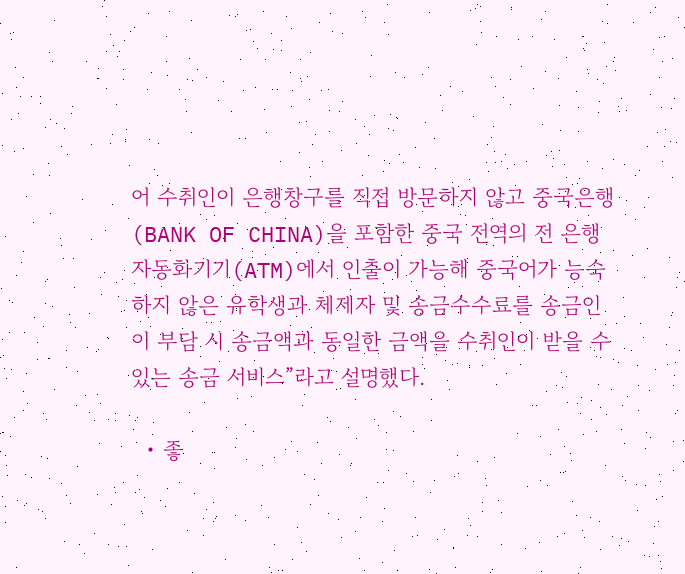어 수취인이 은행창구를 직접 방문하지 않고 중국은행(BANK OF CHINA)을 포함한 중국 전역의 전 은행 자동화기기(ATM)에서 인출이 가능해 중국어가 능숙하지 않은 유학생과 체제자 및 송금수수료를 송금인이 부담 시 송금액과 동일한 금액을 수취인이 받을 수 있는 송금 서비스”라고 설명했다.

  • 좋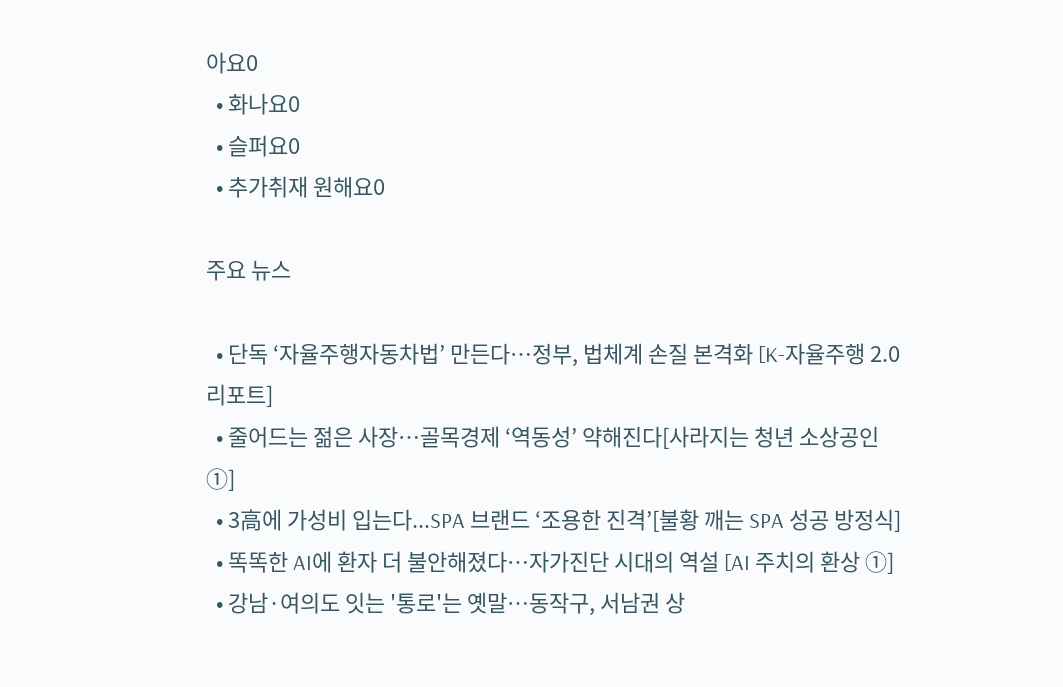아요0
  • 화나요0
  • 슬퍼요0
  • 추가취재 원해요0

주요 뉴스

  • 단독 ‘자율주행자동차법’ 만든다…정부, 법체계 손질 본격화 [K-자율주행 2.0 리포트]
  • 줄어드는 젊은 사장…골목경제 ‘역동성’ 약해진다[사라지는 청년 소상공인①]
  • 3高에 가성비 입는다...SPA 브랜드 ‘조용한 진격’[불황 깨는 SPA 성공 방정식]
  • 똑똑한 AI에 환자 더 불안해졌다…자가진단 시대의 역설 [AI 주치의 환상 ①]
  • 강남·여의도 잇는 '통로'는 옛말⋯동작구, 서남권 상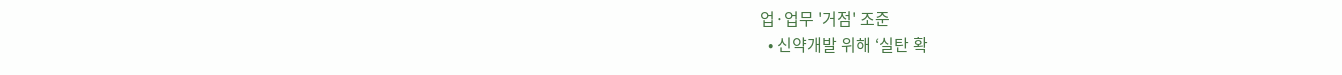업·업무 '거점' 조준
  • 신약개발 위해 ‘실탄 확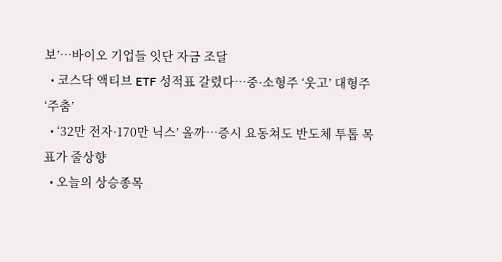보’…바이오 기업들 잇단 자금 조달
  • 코스닥 액티브 ETF 성적표 갈렸다…중·소형주 ‘웃고’ 대형주 ‘주춤’
  • ‘32만 전자·170만 닉스’ 올까…증시 요동쳐도 반도체 투톱 목표가 줄상향
  • 오늘의 상승종목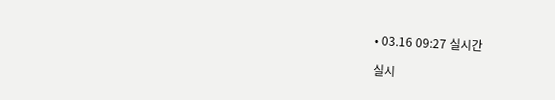• 03.16 09:27 실시간

실시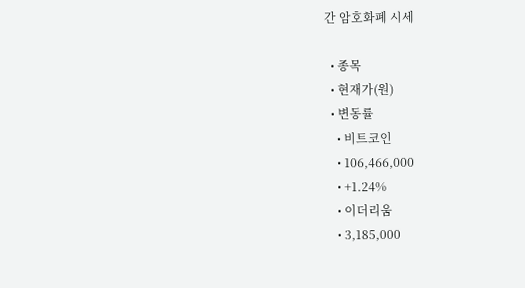간 암호화폐 시세

  • 종목
  • 현재가(원)
  • 변동률
    • 비트코인
    • 106,466,000
    • +1.24%
    • 이더리움
    • 3,185,000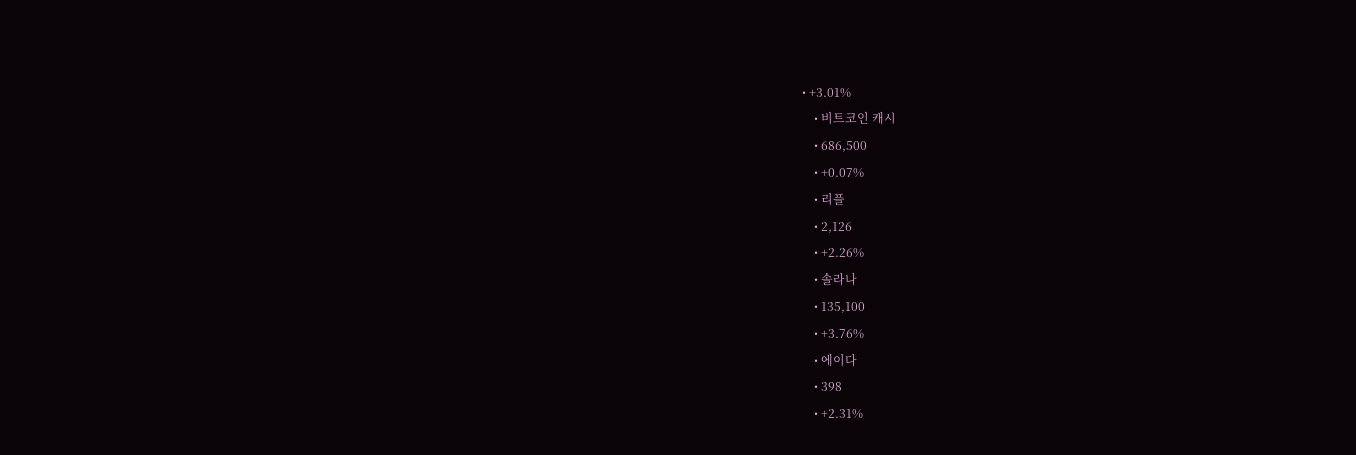• +3.01%
    • 비트코인 캐시
    • 686,500
    • +0.07%
    • 리플
    • 2,126
    • +2.26%
    • 솔라나
    • 135,100
    • +3.76%
    • 에이다
    • 398
    • +2.31%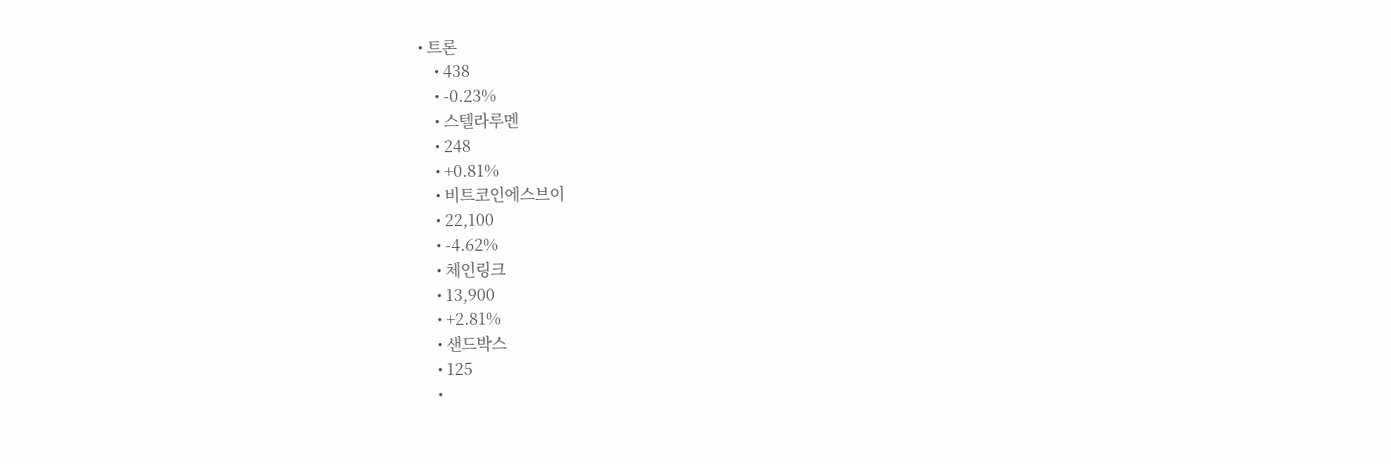• 트론
    • 438
    • -0.23%
    • 스텔라루멘
    • 248
    • +0.81%
    • 비트코인에스브이
    • 22,100
    • -4.62%
    • 체인링크
    • 13,900
    • +2.81%
    • 샌드박스
    • 125
    •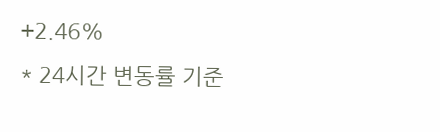+2.46%
* 24시간 변동률 기준